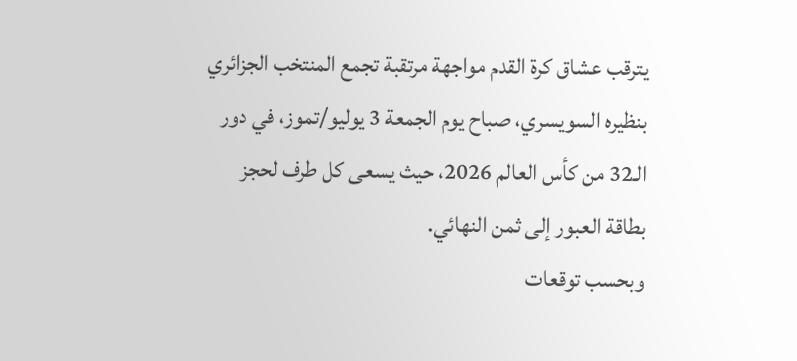يترقب عشاق كرة القدم مواجهة مرتقبة تجمع المنتخب الجزائري بنظيره السويسري، صباح يوم الجمعة 3 يوليو/تموز، في دور الـ32 من كأس العالم 2026، حيث يسعى كل طرف لحجز بطاقة العبور إلى ثمن النهائي.
وبحسب توقعات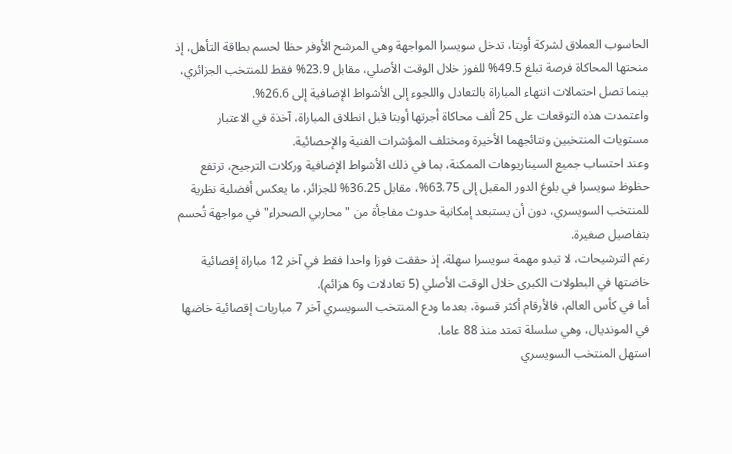الحاسوب العملاق لشركة أوبتا، تدخل سويسرا المواجهة وهي المرشح الأوفر حظا لحسم بطاقة التأهل، إذ منحتها المحاكاة فرصة تبلغ 49.5% للفوز خلال الوقت الأصلي، مقابل 23.9% فقط للمنتخب الجزائري، بينما تصل احتمالات انتهاء المباراة بالتعادل واللجوء إلى الأشواط الإضافية إلى 26.6%.
واعتمدت هذه التوقعات على 25 ألف محاكاة أجرتها أوبتا قبل انطلاق المباراة، آخذة في الاعتبار مستويات المنتخبين ونتائجهما الأخيرة ومختلف المؤشرات الفنية والإحصائية.
وعند احتساب جميع السيناريوهات الممكنة، بما في ذلك الأشواط الإضافية وركلات الترجيح، ترتفع حظوظ سويسرا في بلوغ الدور المقبل إلى 63.75%، مقابل 36.25% للجزائر، ما يعكس أفضلية نظرية للمنتخب السويسري، دون أن يستبعد إمكانية حدوث مفاجأة من "محاربي الصحراء" في مواجهة تُحسم بتفاصيل صغيرة.
رغم الترشيحات، لا تبدو مهمة سويسرا سهلة، إذ حققت فوزا واحدا فقط في آخر 12 مباراة إقصائية خاضتها في البطولات الكبرى خلال الوقت الأصلي (5 تعادلات و6 هزائم).
أما في كأس العالم، فالأرقام أكثر قسوة، بعدما ودع المنتخب السويسري آخر 7 مباريات إقصائية خاضها في المونديال، وهي سلسلة تمتد منذ 88 عاما.
استهل المنتخب السويسري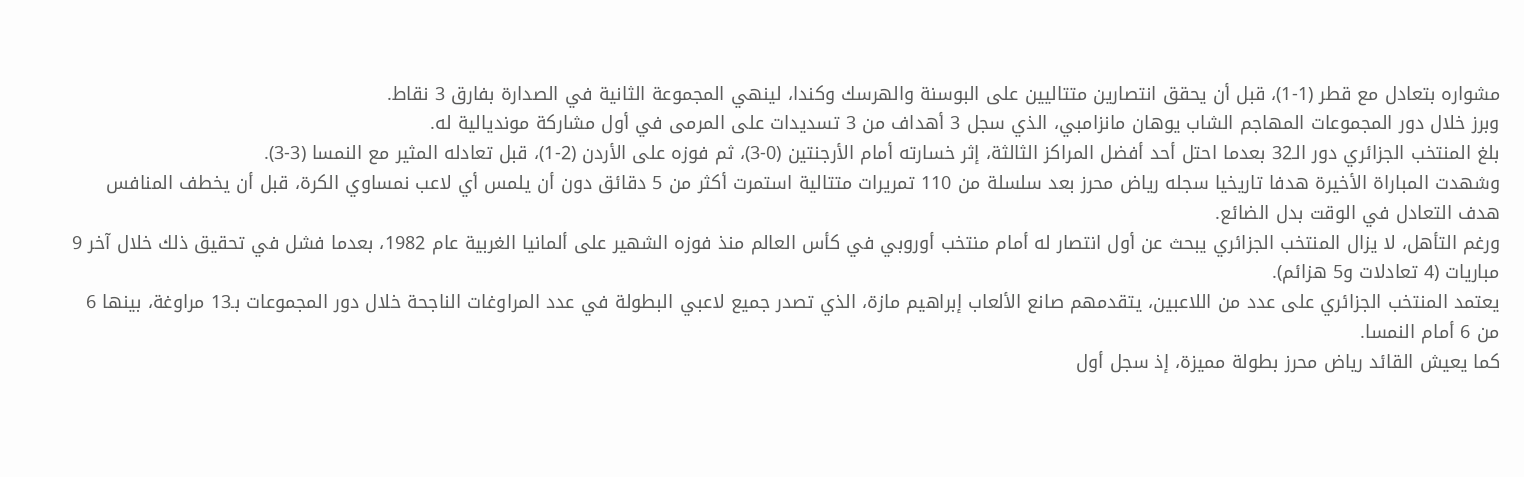مشواره بتعادل مع قطر (1-1)، قبل أن يحقق انتصارين متتاليين على البوسنة والهرسك وكندا، لينهي المجموعة الثانية في الصدارة بفارق 3 نقاط.
وبرز خلال دور المجموعات المهاجم الشاب يوهان مانزامبي، الذي سجل 3 أهداف من 3 تسديدات على المرمى في أول مشاركة مونديالية له.
بلغ المنتخب الجزائري دور الـ32 بعدما احتل أحد أفضل المراكز الثالثة، إثر خسارته أمام الأرجنتين (0-3)، ثم فوزه على الأردن (2-1)، قبل تعادله المثير مع النمسا (3-3).
وشهدت المباراة الأخيرة هدفا تاريخيا سجله رياض محرز بعد سلسلة من 110 تمريرات متتالية استمرت أكثر من 5 دقائق دون أن يلمس أي لاعب نمساوي الكرة، قبل أن يخطف المنافس هدف التعادل في الوقت بدل الضائع.
ورغم التأهل، لا يزال المنتخب الجزائري يبحث عن أول انتصار له أمام منتخب أوروبي في كأس العالم منذ فوزه الشهير على ألمانيا الغربية عام 1982، بعدما فشل في تحقيق ذلك خلال آخر 9 مباريات (4 تعادلات و5 هزائم).
يعتمد المنتخب الجزائري على عدد من اللاعبين، يتقدمهم صانع الألعاب إبراهيم مازة، الذي تصدر جميع لاعبي البطولة في عدد المراوغات الناجحة خلال دور المجموعات بـ13 مراوغة، بينها 6 من 6 أمام النمسا.
كما يعيش القائد رياض محرز بطولة مميزة، إذ سجل أول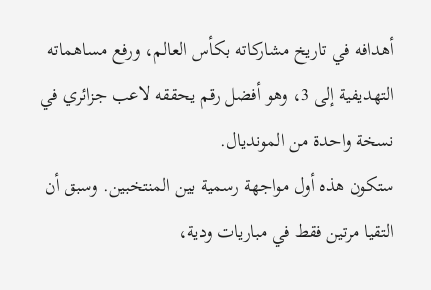أهدافه في تاريخ مشاركاته بكأس العالم، ورفع مساهماته التهديفية إلى 3، وهو أفضل رقم يحققه لاعب جزائري في نسخة واحدة من المونديال.
ستكون هذه أول مواجهة رسمية بين المنتخبين. وسبق أن التقيا مرتين فقط في مباريات ودية،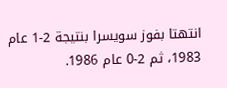انتهتا بفوز سويسرا بنتيجة 2-1 عام 1983، ثم 2-0 عام 1986.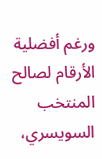ورغم أفضلية الأرقام لصالح المنتخب السويسري،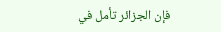فإن الجزائر تأمل في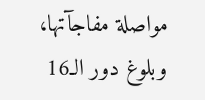مواصلة مفاجآتها، وبلوغ دور الـ16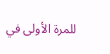للمرة الأولى في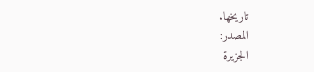تاريخها.
المصدر:
الجزيرة